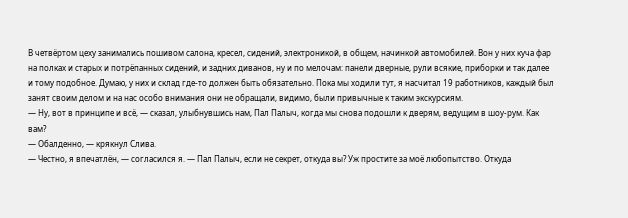В четвёртом цеху занимались пошивом салона, кресел, сидений, электроникой, в общем, начинкой автомобилей. Вон у них куча фар на полках и старых и потрёпанных сидений, и задних диванов, ну и по мелочам: панели дверные, рули всякие, приборки и так далее и тому подобное. Думаю, у них и склад где-то должен быть обязательно. Пока мы ходили тут, я насчитал 19 работников, каждый был занят своим делом и на нас особо внимания они не обращали, видимо, были привычные к таким экскурсиям.
— Ну, вот в принципе и всё, — сказал, улыбнувшись нам, Пал Палыч, когда мы снова подошли к дверям, ведущим в шоу-рум. Как вам?
— Обалденно, — крякнул Слива.
— Честно, я впечатлён, — согласился я. — Пал Палыч, если не секрет, откуда вы? Уж простите за моё любопытство. Откуда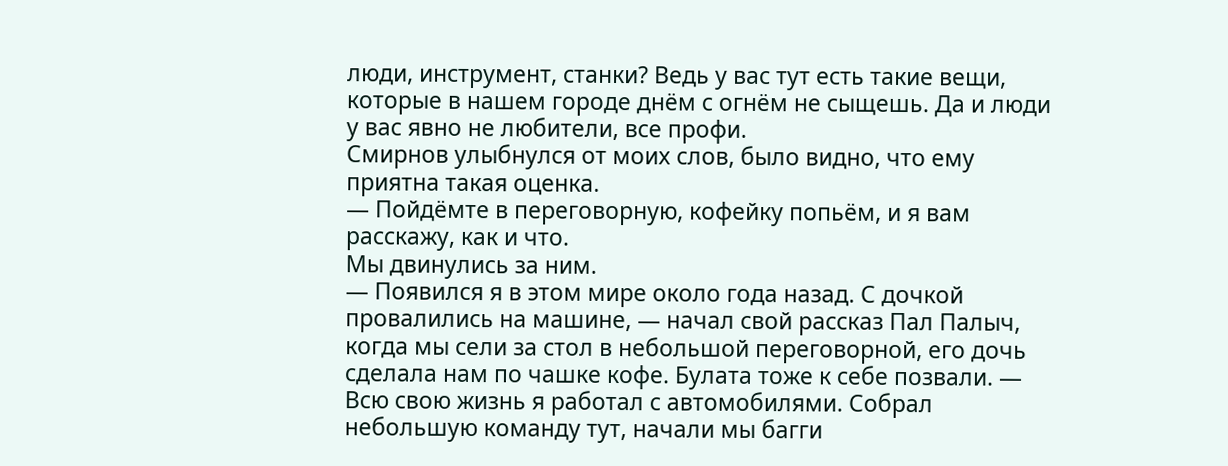люди, инструмент, станки? Ведь у вас тут есть такие вещи, которые в нашем городе днём с огнём не сыщешь. Да и люди у вас явно не любители, все профи.
Смирнов улыбнулся от моих слов, было видно, что ему приятна такая оценка.
— Пойдёмте в переговорную, кофейку попьём, и я вам расскажу, как и что.
Мы двинулись за ним.
— Появился я в этом мире около года назад. С дочкой провалились на машине, — начал свой рассказ Пал Палыч, когда мы сели за стол в небольшой переговорной, его дочь сделала нам по чашке кофе. Булата тоже к себе позвали. — Всю свою жизнь я работал с автомобилями. Собрал небольшую команду тут, начали мы багги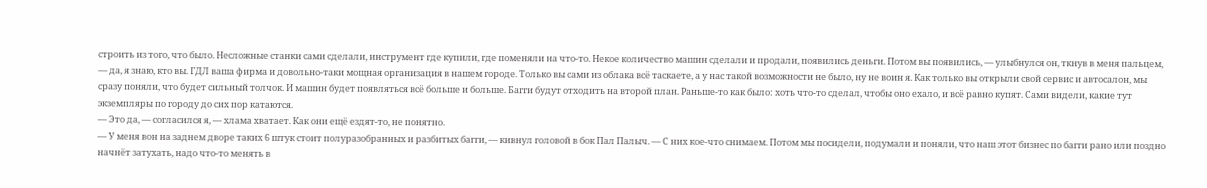строить из того, что было. Несложные станки сами сделали, инструмент где купили, где поменяли на что-то. Некое количество машин сделали и продали, появились деньги. Потом вы появились, — улыбнулся он, ткнув в меня пальцем, — да, я знаю, кто вы. ГДЛ ваша фирма и довольно-таки мощная организация в нашем городе. Только вы сами из облака всё таскаете, а у нас такой возможности не было, ну не воин я. Как только вы открыли свой сервис и автосалон, мы сразу поняли, что будет сильный толчок. И машин будет появляться всё больше и больше. Багги будут отходить на второй план. Раньше-то как было: хоть что-то сделал, чтобы оно ехало, и всё равно купят. Сами видели, какие тут экземпляры по городу до сих пор катаются.
— Это да, — согласился я, — хлама хватает. Как они ещё ездят-то, не понятно.
— У меня вон на заднем дворе таких 6 штук стоит полуразобранных и разбитых багги, — кивнул головой в бок Пал Палыч. — С них кое-что снимаем. Потом мы посидели, подумали и поняли, что наш этот бизнес по багги рано или поздно начнёт затухать, надо что-то менять в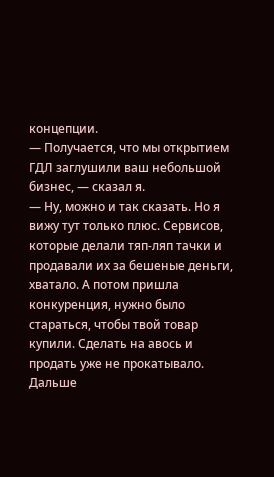концепции.
— Получается, что мы открытием ГДЛ заглушили ваш небольшой бизнес, — сказал я.
— Ну, можно и так сказать. Но я вижу тут только плюс. Сервисов, которые делали тяп-ляп тачки и продавали их за бешеные деньги, хватало. А потом пришла конкуренция, нужно было стараться, чтобы твой товар купили. Сделать на авось и продать уже не прокатывало. Дальше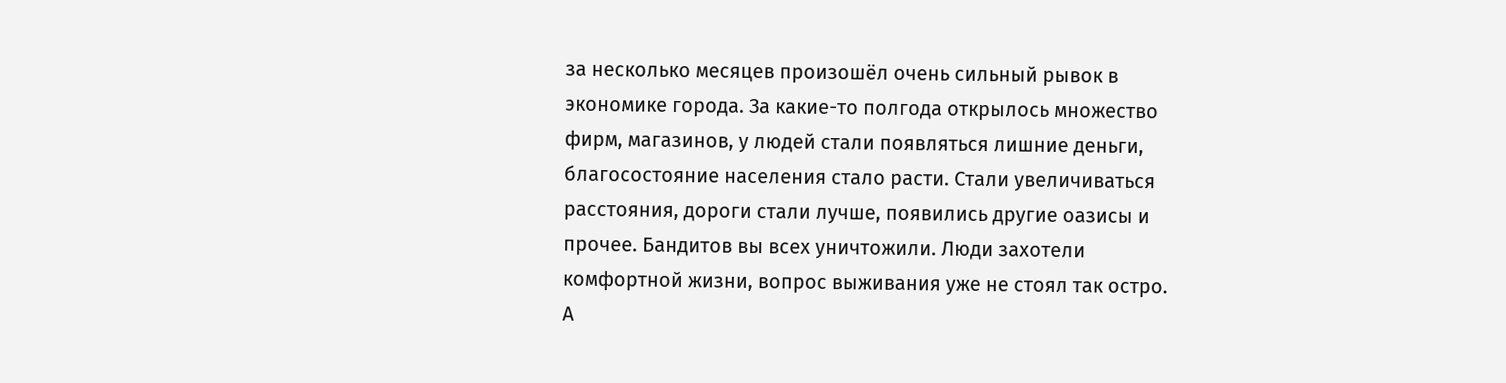за несколько месяцев произошёл очень сильный рывок в экономике города. За какие-то полгода открылось множество фирм, магазинов, у людей стали появляться лишние деньги, благосостояние населения стало расти. Стали увеличиваться расстояния, дороги стали лучше, появились другие оазисы и прочее. Бандитов вы всех уничтожили. Люди захотели комфортной жизни, вопрос выживания уже не стоял так остро. А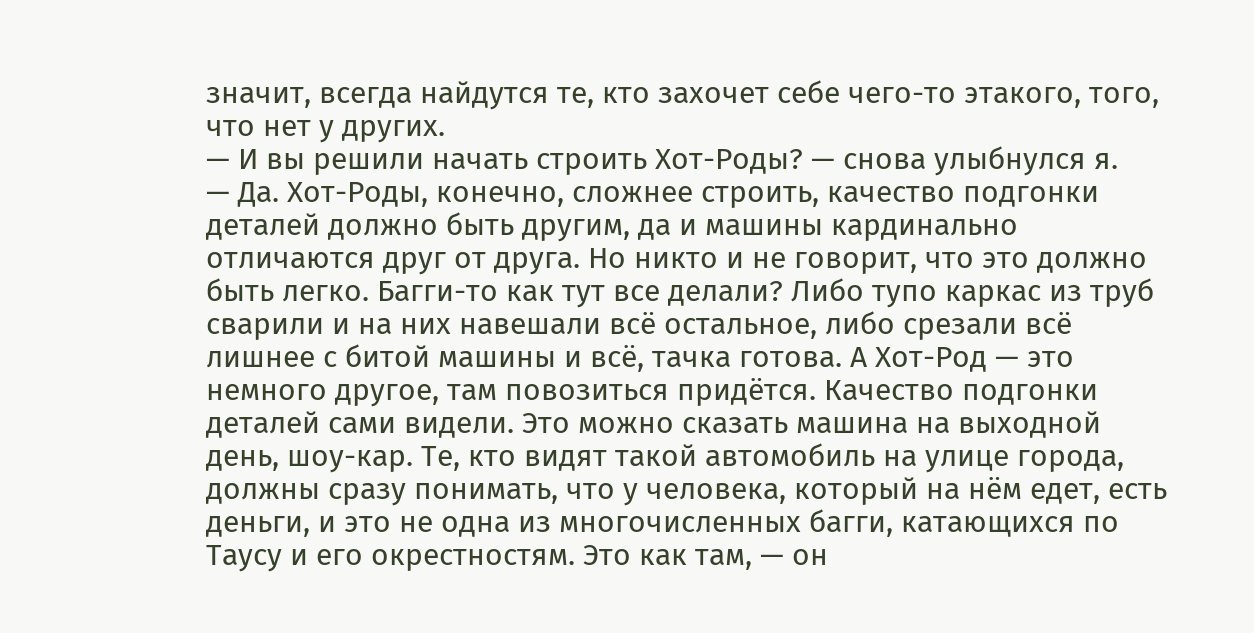значит, всегда найдутся те, кто захочет себе чего-то этакого, того, что нет у других.
— И вы решили начать строить Хот-Роды? — снова улыбнулся я.
— Да. Хот-Роды, конечно, сложнее строить, качество подгонки деталей должно быть другим, да и машины кардинально отличаются друг от друга. Но никто и не говорит, что это должно быть легко. Багги-то как тут все делали? Либо тупо каркас из труб сварили и на них навешали всё остальное, либо срезали всё лишнее с битой машины и всё, тачка готова. А Хот-Род — это немного другое, там повозиться придётся. Качество подгонки деталей сами видели. Это можно сказать машина на выходной день, шоу-кар. Те, кто видят такой автомобиль на улице города, должны сразу понимать, что у человека, который на нём едет, есть деньги, и это не одна из многочисленных багги, катающихся по Таусу и его окрестностям. Это как там, — он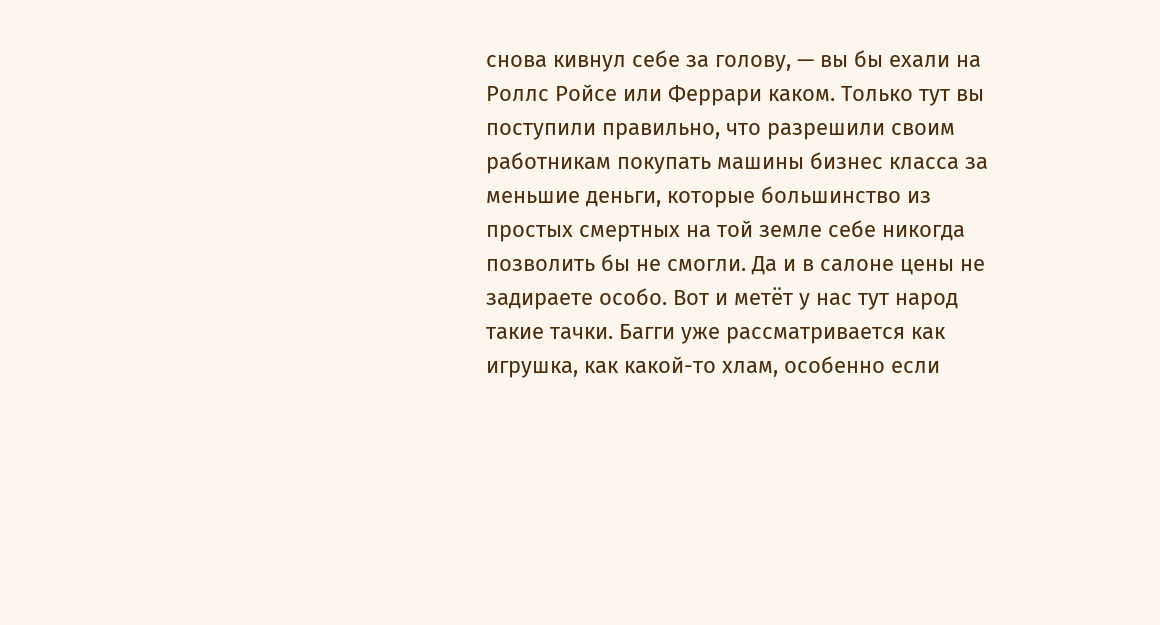снова кивнул себе за голову, — вы бы ехали на Роллс Ройсе или Феррари каком. Только тут вы поступили правильно, что разрешили своим работникам покупать машины бизнес класса за меньшие деньги, которые большинство из простых смертных на той земле себе никогда позволить бы не смогли. Да и в салоне цены не задираете особо. Вот и метёт у нас тут народ такие тачки. Багги уже рассматривается как игрушка, как какой-то хлам, особенно если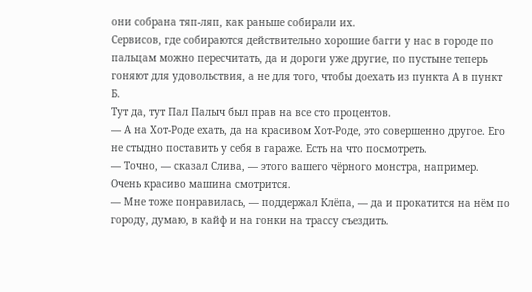они собрана тяп-ляп, как раньше собирали их.
Сервисов, где собираются действительно хорошие багги у нас в городе по пальцам можно пересчитать, да и дороги уже другие, по пустыне теперь гоняют для удовольствия, а не для того, чтобы доехать из пункта А в пункт Б.
Тут да, тут Пал Палыч был прав на все сто процентов.
— А на Хот-Роде ехать, да на красивом Хот-Роде, это совершенно другое. Его не стыдно поставить у себя в гараже. Есть на что посмотреть.
— Точно, — сказал Слива, — этого вашего чёрного монстра, например. Очень красиво машина смотрится.
— Мне тоже понравилась, — поддержал Клёпа, — да и прокатится на нём по городу, думаю, в кайф и на гонки на трассу съездить.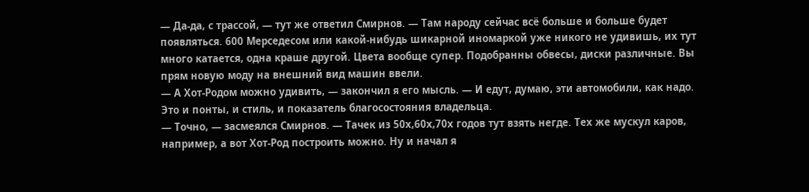— Да-да, с трассой, — тут же ответил Смирнов. — Там народу сейчас всё больше и больше будет появляться. 600 Мерседесом или какой-нибудь шикарной иномаркой уже никого не удивишь, их тут много катается, одна краше другой. Цвета вообще супер. Подобранны обвесы, диски различные. Вы прям новую моду на внешний вид машин ввели.
— А Хот-Родом можно удивить, — закончил я его мысль. — И едут, думаю, эти автомобили, как надо. Это и понты, и стиль, и показатель благосостояния владельца.
— Точно, — засмеялся Смирнов. — Тачек из 50х,60х,70х годов тут взять негде. Тех же мускул каров, например, а вот Хот-Род построить можно. Ну и начал я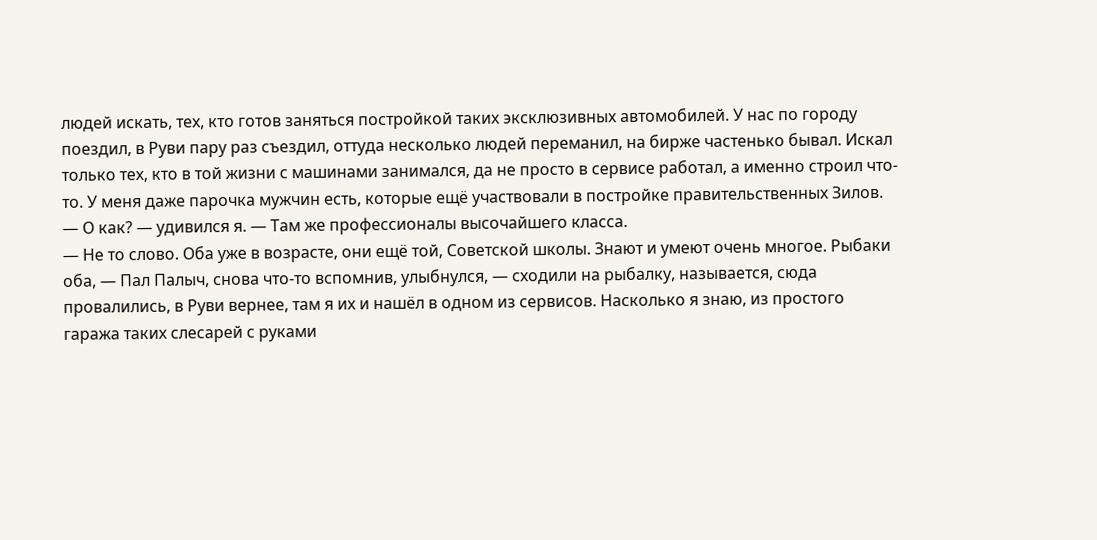людей искать, тех, кто готов заняться постройкой таких эксклюзивных автомобилей. У нас по городу поездил, в Руви пару раз съездил, оттуда несколько людей переманил, на бирже частенько бывал. Искал только тех, кто в той жизни с машинами занимался, да не просто в сервисе работал, а именно строил что-то. У меня даже парочка мужчин есть, которые ещё участвовали в постройке правительственных Зилов.
— О как? — удивился я. — Там же профессионалы высочайшего класса.
— Не то слово. Оба уже в возрасте, они ещё той, Советской школы. Знают и умеют очень многое. Рыбаки оба, — Пал Палыч, снова что-то вспомнив, улыбнулся, — сходили на рыбалку, называется, сюда провалились, в Руви вернее, там я их и нашёл в одном из сервисов. Насколько я знаю, из простого гаража таких слесарей с руками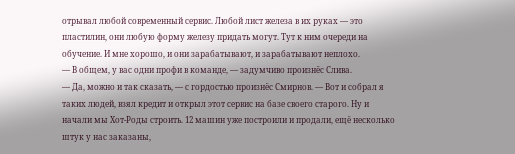отрывал любой современный сервис. Любой лист железа в их руках — это пластилин, они любую форму железу придать могут. Тут к ним очереди на обучение. И мне хорошо, и они зарабатывают, и зарабатывают неплохо.
— В общем, у вас одни профи в команде, — задумчиво произнёс Слива.
— Да, можно и так сказать, — с гордостью произнёс Смирнов. — Вот и собрал я таких людей, взял кредит и открыл этот сервис на базе своего старого. Ну и начали мы Хот-Роды строить. 12 машин уже построили и продали, ещё несколько штук у нас заказаны,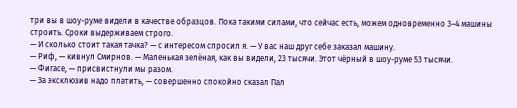три вы в шоу-руме видели в качестве образцов. Пока такими силами, что сейчас есть, можем одновременно 3–4 машины строить. Сроки выдерживаем строго.
— И сколько стоит такая тачка? — с интересом спросил я. — У вас наш друг себе заказал машину.
— Риф, — кивнул Смирнов. — Маленькая зелёная, как вы видели, 23 тысячи. Этот чёрный в шоу-руме 53 тысячи.
— Фигасе, — присвистнули мы разом.
— За эксклюзив надо платить, — совершенно спокойно сказал Пал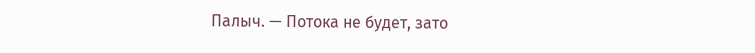Палыч. — Потока не будет, зато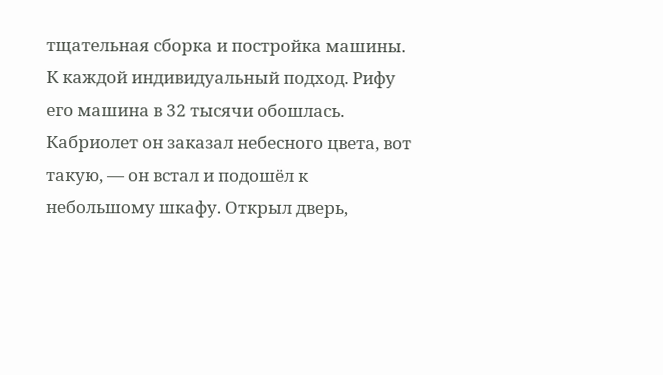тщательная сборка и постройка машины. К каждой индивидуальный подход. Рифу его машина в 32 тысячи обошлась. Кабриолет он заказал небесного цвета, вот такую, — он встал и подошёл к небольшому шкафу. Открыл дверь,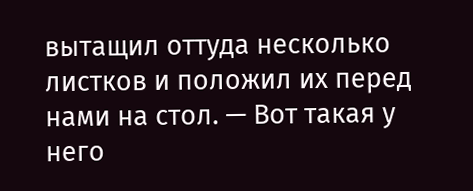вытащил оттуда несколько листков и положил их перед нами на стол. — Вот такая у него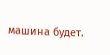машина будет.